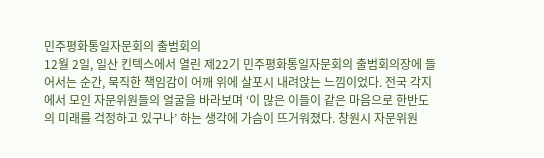민주평화통일자문회의 출범회의
12월 2일, 일산 킨텍스에서 열린 제22기 민주평화통일자문회의 출범회의장에 들어서는 순간, 묵직한 책임감이 어깨 위에 살포시 내려앉는 느낌이었다. 전국 각지에서 모인 자문위원들의 얼굴을 바라보며 ‘이 많은 이들이 같은 마음으로 한반도의 미래를 걱정하고 있구나’ 하는 생각에 가슴이 뜨거워졌다. 창원시 자문위원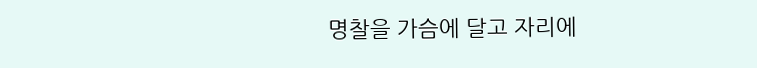명찰을 가슴에 달고 자리에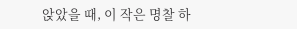앉았을 때, 이 작은 명찰 하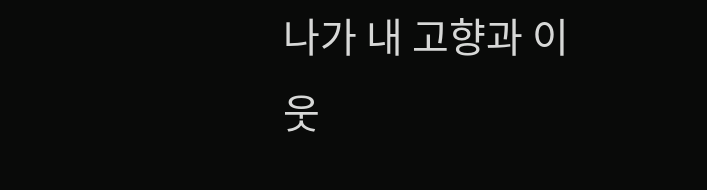나가 내 고향과 이웃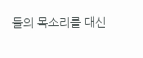들의 목소리를 대신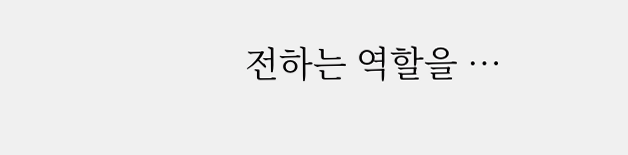전하는 역할을 …